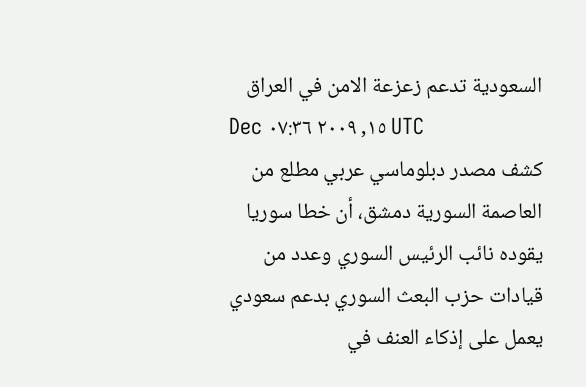السعودية تدعم زعزعة الامن في العراق
Dec ١٥, ٢٠٠٩ ٠٧:٣٦ UTC
كشف مصدر دبلوماسي عربي مطلع من العاصمة السورية دمشق، أن خطا سوريا يقوده نائب الرئيس السوري وعدد من قيادات حزب البعث السوري بدعم سعودي يعمل على إذكاء العنف في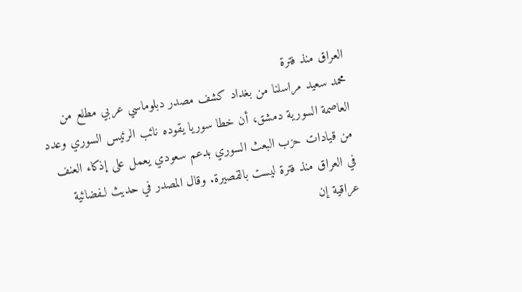العراق منذ فترة
محمد سعيد مراسلنا من بغداد كشف مصدر دبلوماسي عربي مطلع من العاصمة السورية دمشق، أن خطا سوريا يقوده نائب الرئيس السوري وعدد من قيادات حزب البعث السوري بدعم سعودي يعمل على إذكاء العنف في العراق منذ فترة ليست بالقصيرة. وقال المصدر في حديث لـفضائية عراقية إن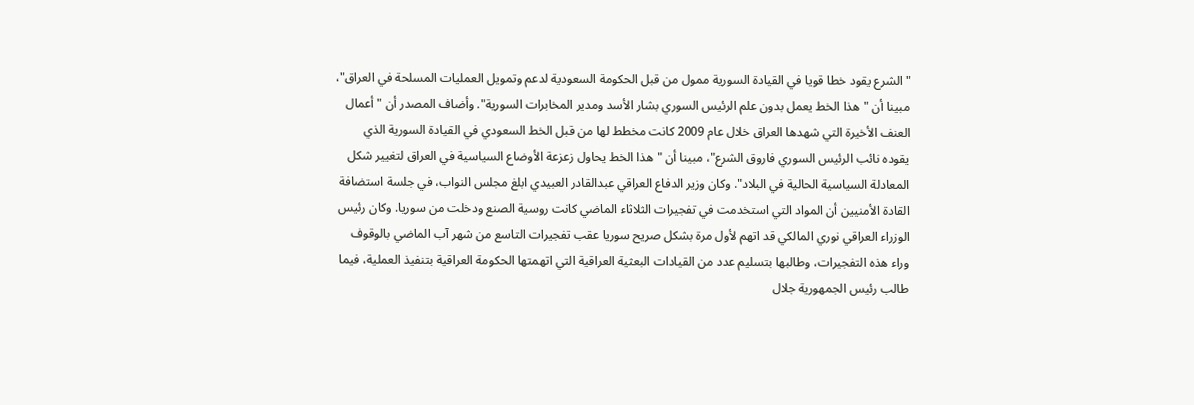"الشرع يقود خطا قويا في القيادة السورية ممول من قبل الحكومة السعودية لدعم وتمويل العمليات المسلحة في العراق"، مبينا أن "هذا الخط يعمل بدون علم الرئيس السوري بشار الأسد ومدير المخابرات السورية". وأضاف المصدر أن "أعمال العنف الأخيرة التي شهدها العراق خلال عام 2009 كانت مخطط لها من قبل الخط السعودي في القيادة السورية الذي يقوده نائب الرئيس السوري فاروق الشرع"، مبينا أن "هذا الخط يحاول زعزعة الأوضاع السياسية في العراق لتغيير شكل المعادلة السياسية الحالية في البلاد". وكان وزير الدفاع العراقي عبدالقادر العبيدي ابلغ مجلس النواب، في جلسة استضافة القادة الأمنيين أن المواد التي استخدمت في تفجيرات الثلاثاء الماضي كانت روسية الصنع ودخلت من سوريا. وكان رئيس الوزراء العراقي نوري المالكي قد اتهم لأول مرة بشكل صريح سوريا عقب تفجيرات التاسع من شهر آب الماضي بالوقوف وراء هذه التفجيرات، وطالبها بتسليم عدد من القيادات البعثية العراقية التي اتهمتها الحكومة العراقية بتنفيذ العملية، فيما طالب رئيس الجمهورية جلال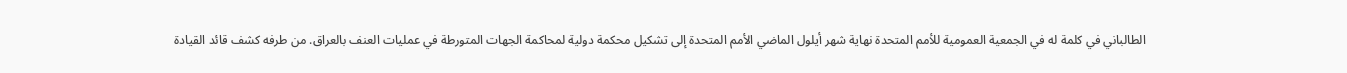الطالباني في كلمة له في الجمعية العمومية للأمم المتحدة نهاية شهر أيلول الماضي الأمم المتحدة إلى تشكيل محكمة دولية لمحاكمة الجهات المتورطة في عمليات العنف بالعراق. من طرفه كشف قائد القيادة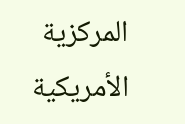المركزية الأمريكية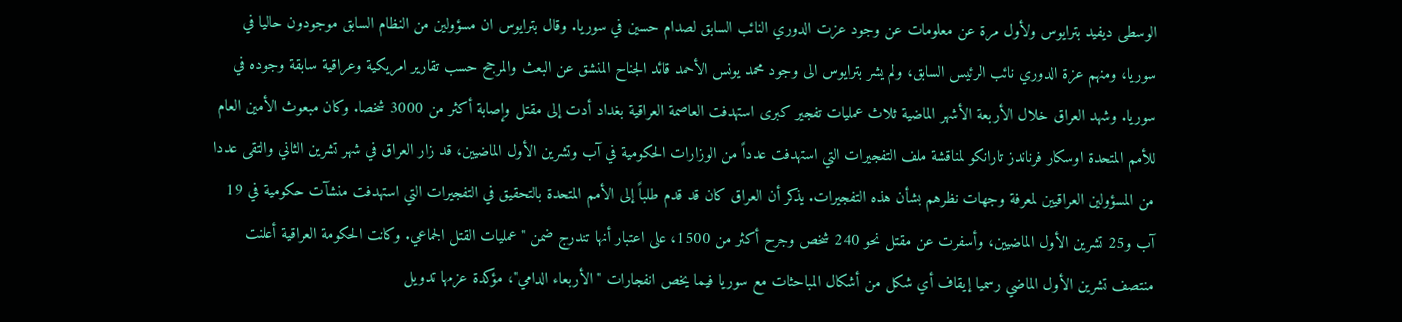الوسطى ديفيد بترايوس ولأول مرة عن معلومات عن وجود عزت الدوري النائب السابق لصدام حسين في سوريا. وقال بترايوس ان مسؤولين من النظام السابق موجودون حاليا في سوريا، ومنهم عزة الدوري نائب الرئيس السابق، ولم يشر بترايوس الى وجود محمد يونس الأحمد قائد الجناح المنشق عن البعث والمرجح حسب تقارير امريكية وعراقية سابقة وجوده في سوريا. وشهد العراق خلال الأربعة الأشهر الماضية ثلاث عمليات تفجير كبرى استهدفت العاصمة العراقية بغداد أدت إلى مقتل وإصابة أكثر من 3000 شخصا. وكان مبعوث الأمين العام للأمم المتحدة اوسكار فرناندز تارانكو لمناقشة ملف التفجيرات التي استهدفت عدداً من الوزارات الحكومية في آب وتشرين الأول الماضيين، قد زار العراق في شهر تشرين الثاني والتقى عددا من المسؤولين العراقيين لمعرفة وجهات نظرهم بشأن هذه التفجيرات. يذكر أن العراق كان قد قدم طلباً إلى الأمم المتحدة بالتحقيق في التفجيرات التي استهدفت منشآت حكومية في 19 آب و25 تشرين الأول الماضيين، وأسفرت عن مقتل نحو 240 شخص وجرح أكثر من 1500، على اعتبار أنها تندرج ضمن "عمليات القتل الجماعي. وكانت الحكومة العراقية أعلنت منتصف تشرين الأول الماضي رسميا إيقاف أي شكل من أشكال المباحثات مع سوريا فيما يخص انفجارات "الأربعاء الدامي"، مؤكدة عزمها تدويل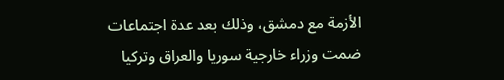الأزمة مع دمشق، وذلك بعد عدة اجتماعات ضمت وزراء خارجية سوريا والعراق وتركيا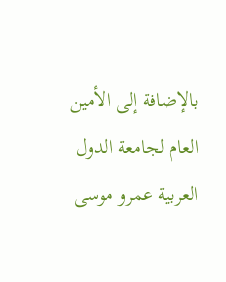بالإضافة إلى الأمين العام لجامعة الدول العربية عمرو موسى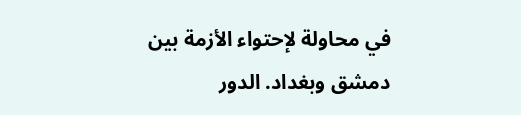في محاولة لإحتواء الأزمة بين دمشق وبغداد. الدور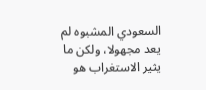السعودي المشبوه لم يعد مجهولا، ولكن ما يثير الاستغراب هو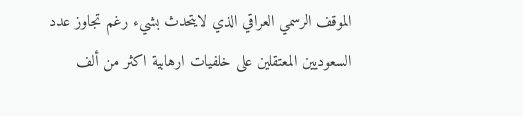الموقف الرسمي العراقي الذي لايتحدث بشيء رغم تجاوز عدد السعوديين المعتقلين على خلفيات ارهابية اكثر من ألف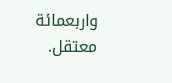واربعمائة معتقل.